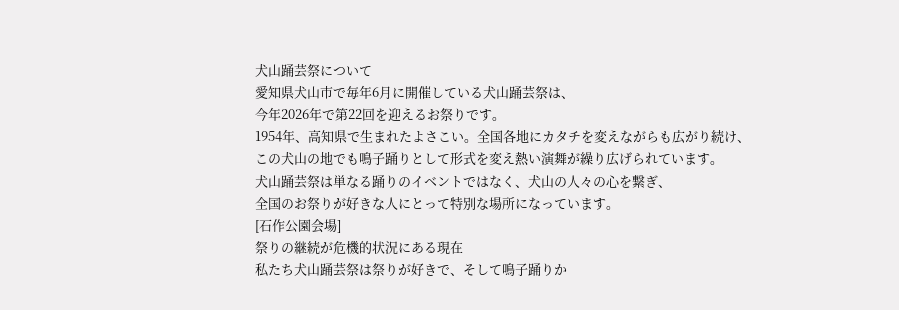犬山踊芸祭について
愛知県犬山市で毎年6月に開催している犬山踊芸祭は、
今年2026年で第22回を迎えるお祭りです。
1954年、高知県で生まれたよさこい。全国各地にカタチを変えながらも広がり続け、
この犬山の地でも鳴子踊りとして形式を変え熱い演舞が繰り広げられています。
犬山踊芸祭は単なる踊りのイベントではなく、犬山の人々の心を繋ぎ、
全国のお祭りが好きな人にとって特別な場所になっています。
[石作公園会場]
祭りの継続が危機的状況にある現在
私たち犬山踊芸祭は祭りが好きで、そして鳴子踊りか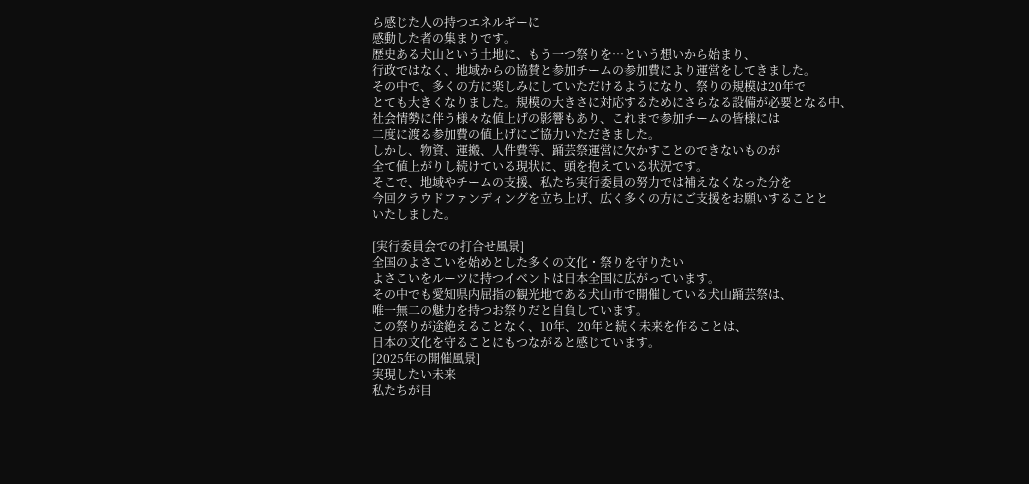ら感じた人の持つエネルギーに
感動した者の集まりです。
歴史ある犬山という土地に、もう一つ祭りを…という想いから始まり、
行政ではなく、地域からの協賛と参加チームの参加費により運営をしてきました。
その中で、多くの方に楽しみにしていただけるようになり、祭りの規模は20年で
とても大きくなりました。規模の大きさに対応するためにさらなる設備が必要となる中、
社会情勢に伴う様々な値上げの影響もあり、これまで参加チームの皆様には
二度に渡る参加費の値上げにご協力いただきました。
しかし、物資、運搬、人件費等、踊芸祭運営に欠かすことのできないものが
全て値上がりし続けている現状に、頭を抱えている状況です。
そこで、地域やチームの支援、私たち実行委員の努力では補えなくなった分を
今回クラウドファンディングを立ち上げ、広く多くの方にご支援をお願いすることと
いたしました。

[実行委員会での打合せ風景]
全国のよさこいを始めとした多くの文化・祭りを守りたい
よさこいをルーツに持つイベントは日本全国に広がっています。
その中でも愛知県内屈指の観光地である犬山市で開催している犬山踊芸祭は、
唯一無二の魅力を持つお祭りだと自負しています。
この祭りが途絶えることなく、10年、20年と続く未来を作ることは、
日本の文化を守ることにもつながると感じています。
[2025年の開催風景]
実現したい未来
私たちが目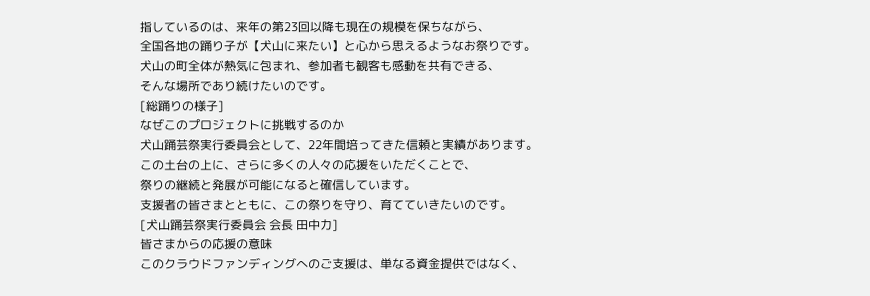指しているのは、来年の第23回以降も現在の規模を保ちながら、
全国各地の踊り子が【犬山に来たい】と心から思えるようなお祭りです。
犬山の町全体が熱気に包まれ、参加者も観客も感動を共有できる、
そんな場所であり続けたいのです。
[総踊りの様子]
なぜこのプロジェクトに挑戦するのか
犬山踊芸祭実行委員会として、22年間培ってきた信頼と実績があります。
この土台の上に、さらに多くの人々の応援をいただくことで、
祭りの継続と発展が可能になると確信しています。
支援者の皆さまとともに、この祭りを守り、育てていきたいのです。
[犬山踊芸祭実行委員会 会長 田中力]
皆さまからの応援の意味
このクラウドファンディングへのご支援は、単なる資金提供ではなく、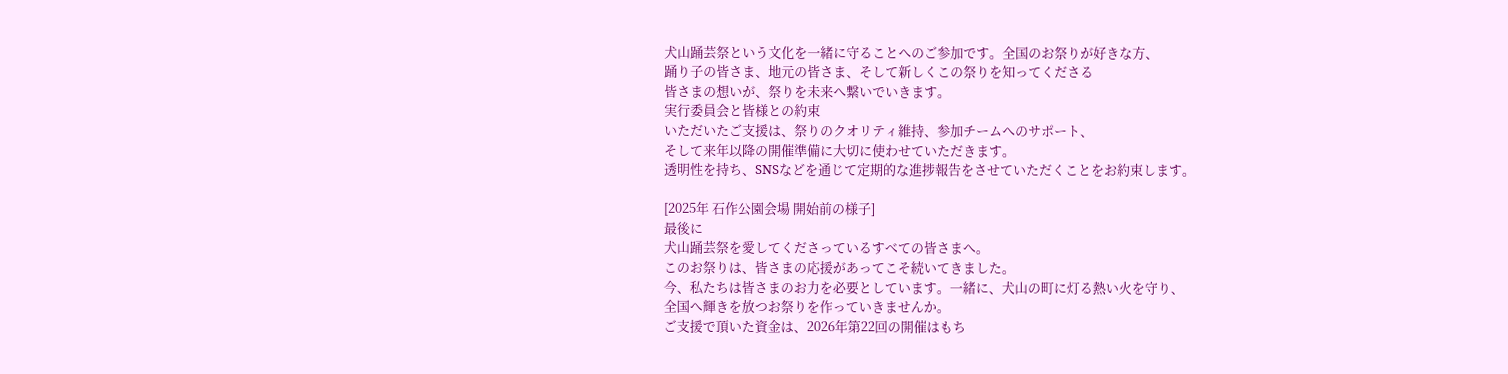犬山踊芸祭という文化を一緒に守ることへのご参加です。全国のお祭りが好きな方、
踊り子の皆さま、地元の皆さま、そして新しくこの祭りを知ってくださる
皆さまの想いが、祭りを未来へ繋いでいきます。
実行委員会と皆様との約束
いただいたご支援は、祭りのクオリティ維持、参加チームへのサポート、
そして来年以降の開催準備に大切に使わせていただきます。
透明性を持ち、SNSなどを通じて定期的な進捗報告をさせていただくことをお約束します。

[2025年 石作公園会場 開始前の様子]
最後に
犬山踊芸祭を愛してくださっているすべての皆さまへ。
このお祭りは、皆さまの応援があってこそ続いてきました。
今、私たちは皆さまのお力を必要としています。一緒に、犬山の町に灯る熱い火を守り、
全国へ輝きを放つお祭りを作っていきませんか。
ご支援で頂いた資金は、2026年第22回の開催はもち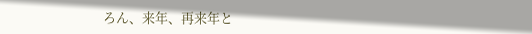ろん、来年、再来年と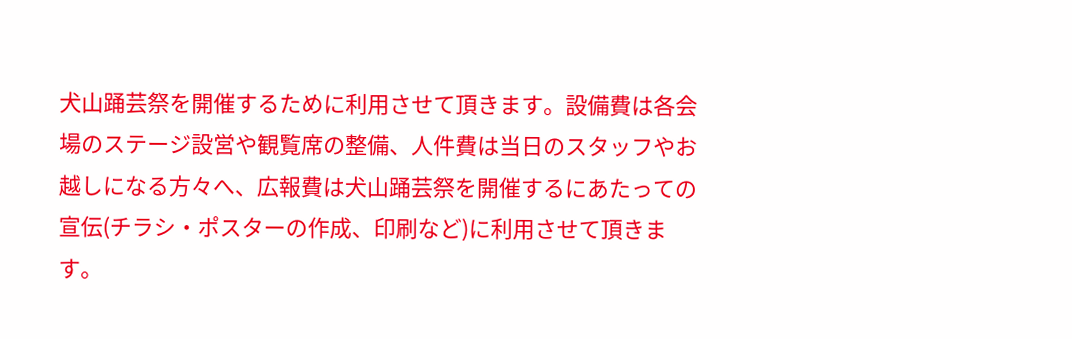犬山踊芸祭を開催するために利用させて頂きます。設備費は各会場のステージ設営や観覧席の整備、人件費は当日のスタッフやお越しになる方々へ、広報費は犬山踊芸祭を開催するにあたっての宣伝(チラシ・ポスターの作成、印刷など)に利用させて頂きます。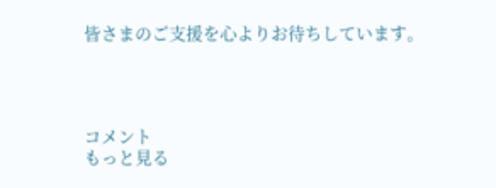皆さまのご支援を心よりお待ちしています。




コメント
もっと見る